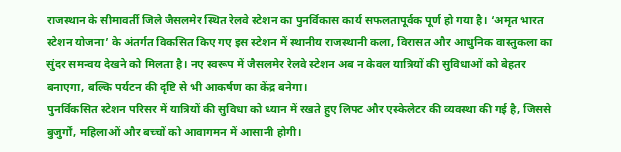राजस्थान के सीमावर्ती जिले जैसलमेर स्थित रेलवे स्टेशन का पुनर्विकास कार्य सफलतापूर्वक पूर्ण हो गया है। ‘अमृत भारत स्टेशन योजना’ के अंतर्गत विकसित किए गए इस स्टेशन में स्थानीय राजस्थानी कला, विरासत और आधुनिक वास्तुकला का सुंदर समन्वय देखने को मिलता है। नए स्वरूप में जैसलमेर रेलवे स्टेशन अब न केवल यात्रियों की सुविधाओं को बेहतर बनाएगा, बल्कि पर्यटन की दृष्टि से भी आकर्षण का केंद्र बनेगा।
पुनर्विकसित स्टेशन परिसर में यात्रियों की सुविधा को ध्यान में रखते हुए लिफ्ट और एस्केलेटर की व्यवस्था की गई है, जिससे बुजुर्गों, महिलाओं और बच्चों को आवागमन में आसानी होगी।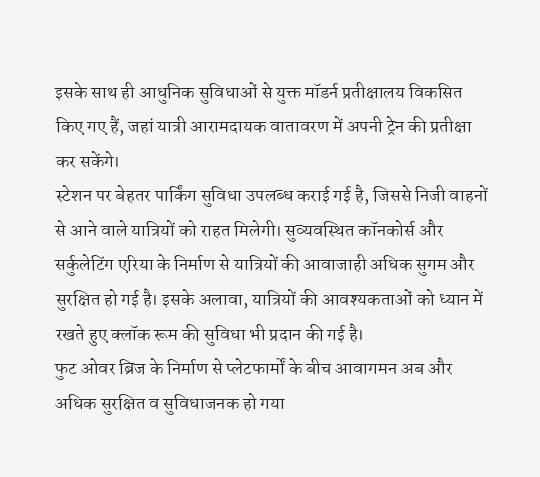इसके साथ ही आधुनिक सुविधाओं से युक्त मॉडर्न प्रतीक्षालय विकसित किए गए हैं, जहां यात्री आरामदायक वातावरण में अपनी ट्रेन की प्रतीक्षा कर सकेंगे।
स्टेशन पर बेहतर पार्किंग सुविधा उपलब्ध कराई गई है, जिससे निजी वाहनों से आने वाले यात्रियों को राहत मिलेगी। सुव्यवस्थित कॉनकोर्स और सर्कुलेटिंग एरिया के निर्माण से यात्रियों की आवाजाही अधिक सुगम और सुरक्षित हो गई है। इसके अलावा, यात्रियों की आवश्यकताओं को ध्यान में रखते हुए क्लॉक रूम की सुविधा भी प्रदान की गई है।
फुट ओवर ब्रिज के निर्माण से प्लेटफार्मों के बीच आवागमन अब और अधिक सुरक्षित व सुविधाजनक हो गया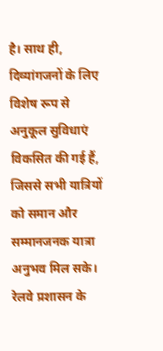है। साथ ही, दिव्यांगजनों के लिए विशेष रूप से अनुकूल सुविधाएं विकसित की गई हैं, जिससे सभी यात्रियों को समान और सम्मानजनक यात्रा अनुभव मिल सके।
रेलवे प्रशासन के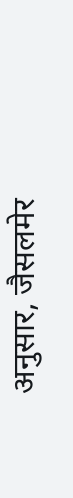अनुसार, जैसलमेर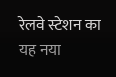रेलवे स्टेशन का यह नया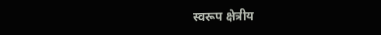स्वरूप क्षेत्रीय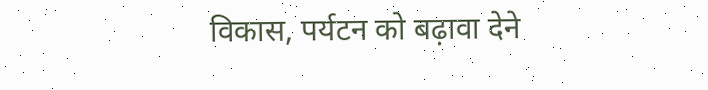विकास, पर्यटन को बढ़ावा देने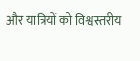और यात्रियों को विश्वस्तरीय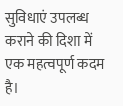सुविधाएं उपलब्ध कराने की दिशा में एक महत्वपूर्ण कदम है।